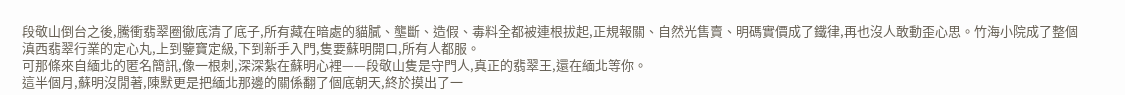段敬山倒台之後,騰衝翡翠圈徹底清了底子,所有藏在暗處的貓膩、壟斷、造假、毒料全都被連根拔起,正規報關、自然光售賣、明碼實價成了鐵律,再也沒人敢動歪心思。竹海小院成了整個滇西翡翠行業的定心丸,上到鑒寶定級,下到新手入門,隻要蘇明開口,所有人都服。
可那條來自緬北的匿名簡訊,像一根刺,深深紮在蘇明心裡——段敬山隻是守門人,真正的翡翠王,還在緬北等你。
這半個月,蘇明沒閒著,陳默更是把緬北那邊的關係翻了個底朝天,終於摸出了一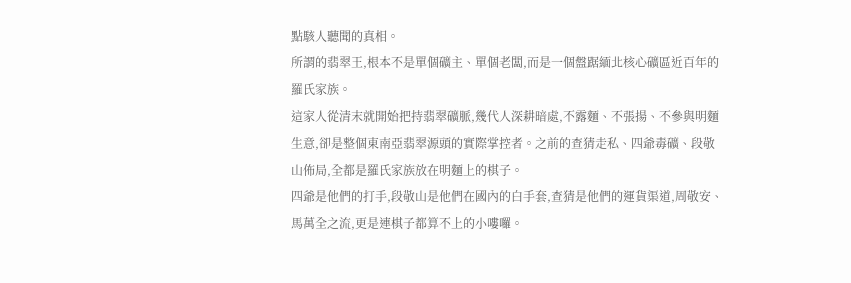點駭人聽聞的真相。
所謂的翡翠王,根本不是單個礦主、單個老闆,而是一個盤踞緬北核心礦區近百年的羅氏家族。
這家人從清末就開始把持翡翠礦脈,幾代人深耕暗處,不露麵、不張揚、不參與明麵生意,卻是整個東南亞翡翠源頭的實際掌控者。之前的查猜走私、四爺毒礦、段敬山佈局,全都是羅氏家族放在明麵上的棋子。
四爺是他們的打手,段敬山是他們在國內的白手套,查猜是他們的運貨渠道,周敬安、馬萬全之流,更是連棋子都算不上的小嘍囉。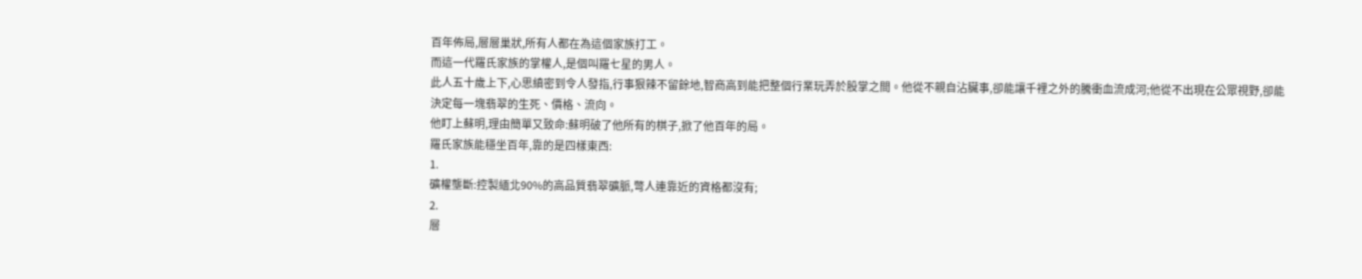百年佈局,層層巢狀,所有人都在為這個家族打工。
而這一代羅氏家族的掌權人,是個叫羅七星的男人。
此人五十歲上下,心思縝密到令人發指,行事狠辣不留餘地,智商高到能把整個行業玩弄於股掌之間。他從不親自沾臟事,卻能讓千裡之外的騰衝血流成河;他從不出現在公眾視野,卻能決定每一塊翡翠的生死、價格、流向。
他盯上蘇明,理由簡單又致命:蘇明破了他所有的棋子,掀了他百年的局。
羅氏家族能穩坐百年,靠的是四樣東西:
1.
礦權壟斷:控製緬北90%的高品質翡翠礦脈,彆人連靠近的資格都沒有;
2.
層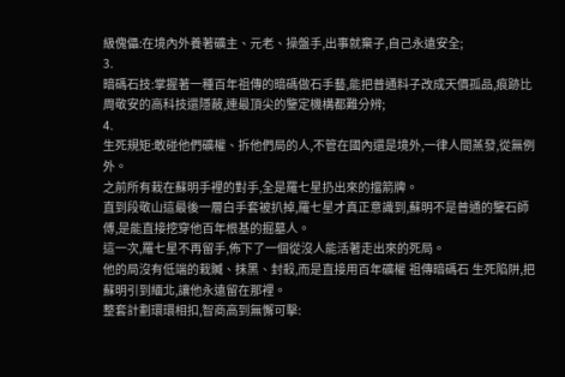級傀儡:在境內外養著礦主、元老、操盤手,出事就棄子,自己永遠安全;
3.
暗碼石技:掌握著一種百年祖傳的暗碼做石手藝,能把普通料子改成天價孤品,痕跡比周敬安的高科技還隱蔽,連最頂尖的鑒定機構都難分辨;
4.
生死規矩:敢碰他們礦權、拆他們局的人,不管在國內還是境外,一律人間蒸發,從無例外。
之前所有栽在蘇明手裡的對手,全是羅七星扔出來的擋箭牌。
直到段敬山這最後一層白手套被扒掉,羅七星才真正意識到,蘇明不是普通的鑒石師傅,是能直接挖穿他百年根基的掘墓人。
這一次,羅七星不再留手,佈下了一個從沒人能活著走出來的死局。
他的局沒有低端的栽贓、抹黑、封殺,而是直接用百年礦權 祖傳暗碼石 生死陷阱,把蘇明引到緬北,讓他永遠留在那裡。
整套計劃環環相扣,智商高到無懈可擊: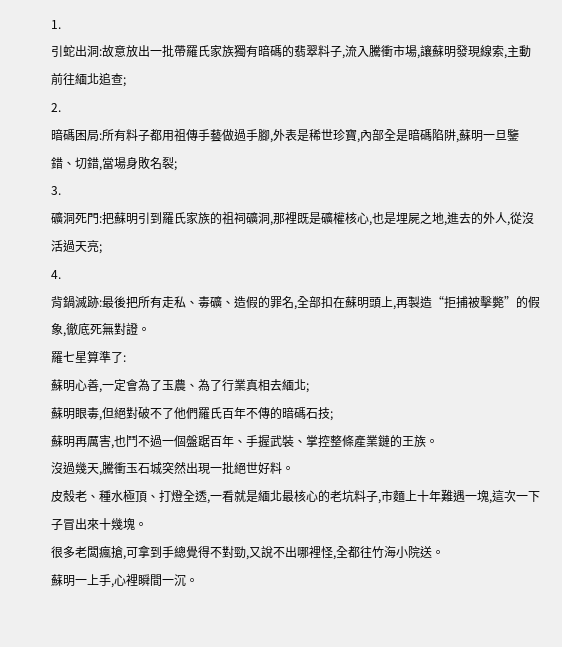1.
引蛇出洞:故意放出一批帶羅氏家族獨有暗碼的翡翠料子,流入騰衝市場,讓蘇明發現線索,主動前往緬北追查;
2.
暗碼困局:所有料子都用祖傳手藝做過手腳,外表是稀世珍寶,內部全是暗碼陷阱,蘇明一旦鑒錯、切錯,當場身敗名裂;
3.
礦洞死門:把蘇明引到羅氏家族的祖祠礦洞,那裡既是礦權核心,也是埋屍之地,進去的外人,從沒活過天亮;
4.
背鍋滅跡:最後把所有走私、毒礦、造假的罪名,全部扣在蘇明頭上,再製造“拒捕被擊斃”的假象,徹底死無對證。
羅七星算準了:
蘇明心善,一定會為了玉農、為了行業真相去緬北;
蘇明眼毒,但絕對破不了他們羅氏百年不傳的暗碼石技;
蘇明再厲害,也鬥不過一個盤踞百年、手握武裝、掌控整條產業鏈的王族。
沒過幾天,騰衝玉石城突然出現一批絕世好料。
皮殼老、種水極頂、打燈全透,一看就是緬北最核心的老坑料子,市麵上十年難遇一塊,這次一下子冒出來十幾塊。
很多老闆瘋搶,可拿到手總覺得不對勁,又說不出哪裡怪,全都往竹海小院送。
蘇明一上手,心裡瞬間一沉。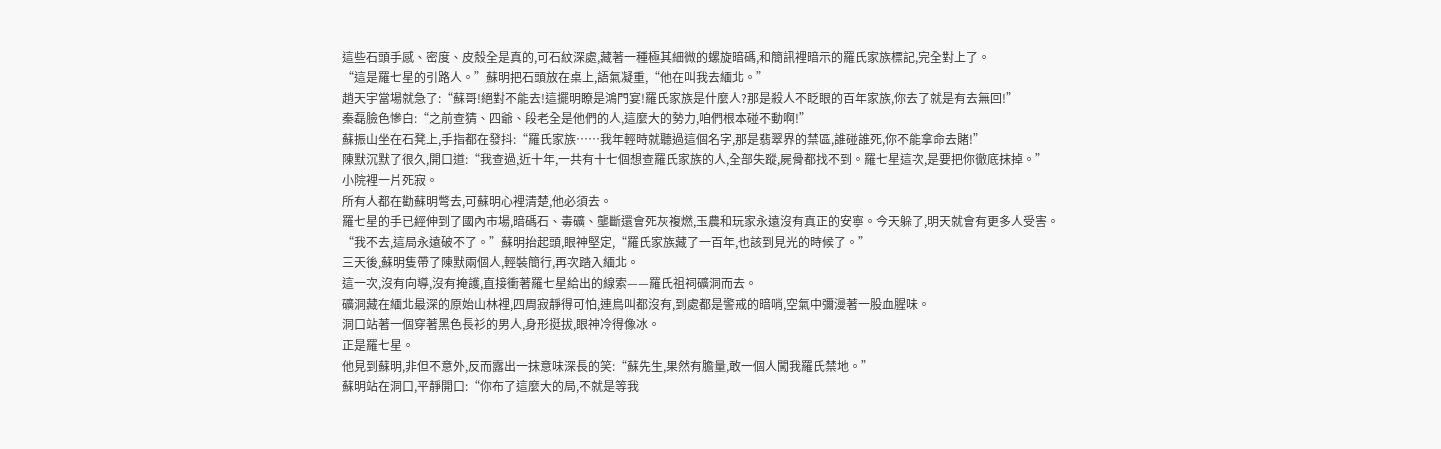這些石頭手感、密度、皮殼全是真的,可石紋深處,藏著一種極其細微的螺旋暗碼,和簡訊裡暗示的羅氏家族標記,完全對上了。
“這是羅七星的引路人。”蘇明把石頭放在桌上,語氣凝重,“他在叫我去緬北。”
趙天宇當場就急了:“蘇哥!絕對不能去!這擺明瞭是鴻門宴!羅氏家族是什麼人?那是殺人不眨眼的百年家族,你去了就是有去無回!”
秦磊臉色慘白:“之前查猜、四爺、段老全是他們的人,這麼大的勢力,咱們根本碰不動啊!”
蘇振山坐在石凳上,手指都在發抖:“羅氏家族……我年輕時就聽過這個名字,那是翡翠界的禁區,誰碰誰死,你不能拿命去賭!”
陳默沉默了很久,開口道:“我查過,近十年,一共有十七個想查羅氏家族的人,全部失蹤,屍骨都找不到。羅七星這次,是要把你徹底抹掉。”
小院裡一片死寂。
所有人都在勸蘇明彆去,可蘇明心裡清楚,他必須去。
羅七星的手已經伸到了國內市場,暗碼石、毒礦、壟斷還會死灰複燃,玉農和玩家永遠沒有真正的安寧。今天躲了,明天就會有更多人受害。
“我不去,這局永遠破不了。”蘇明抬起頭,眼神堅定,“羅氏家族藏了一百年,也該到見光的時候了。”
三天後,蘇明隻帶了陳默兩個人,輕裝簡行,再次踏入緬北。
這一次,沒有向導,沒有掩護,直接衝著羅七星給出的線索——羅氏祖祠礦洞而去。
礦洞藏在緬北最深的原始山林裡,四周寂靜得可怕,連鳥叫都沒有,到處都是警戒的暗哨,空氣中彌漫著一股血腥味。
洞口站著一個穿著黑色長衫的男人,身形挺拔,眼神冷得像冰。
正是羅七星。
他見到蘇明,非但不意外,反而露出一抹意味深長的笑:“蘇先生,果然有膽量,敢一個人闖我羅氏禁地。”
蘇明站在洞口,平靜開口:“你布了這麼大的局,不就是等我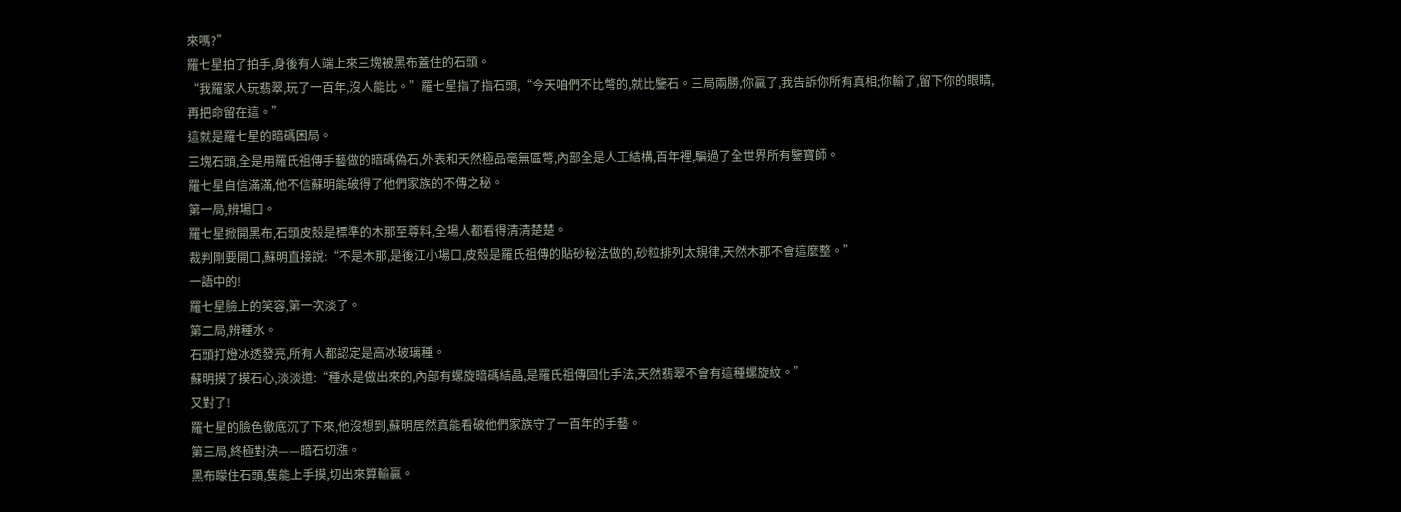來嗎?”
羅七星拍了拍手,身後有人端上來三塊被黑布蓋住的石頭。
“我羅家人玩翡翠,玩了一百年,沒人能比。”羅七星指了指石頭,“今天咱們不比彆的,就比鑒石。三局兩勝,你贏了,我告訴你所有真相;你輸了,留下你的眼睛,再把命留在這。”
這就是羅七星的暗碼困局。
三塊石頭,全是用羅氏祖傳手藝做的暗碼偽石,外表和天然極品毫無區彆,內部全是人工結構,百年裡,騙過了全世界所有鑒寶師。
羅七星自信滿滿,他不信蘇明能破得了他們家族的不傳之秘。
第一局,辨場口。
羅七星掀開黑布,石頭皮殼是標準的木那至尊料,全場人都看得清清楚楚。
裁判剛要開口,蘇明直接說:“不是木那,是後江小場口,皮殼是羅氏祖傳的貼砂秘法做的,砂粒排列太規律,天然木那不會這麼整。”
一語中的!
羅七星臉上的笑容,第一次淡了。
第二局,辨種水。
石頭打燈冰透發亮,所有人都認定是高冰玻璃種。
蘇明摸了摸石心,淡淡道:“種水是做出來的,內部有螺旋暗碼結晶,是羅氏祖傳固化手法,天然翡翠不會有這種螺旋紋。”
又對了!
羅七星的臉色徹底沉了下來,他沒想到,蘇明居然真能看破他們家族守了一百年的手藝。
第三局,終極對決——暗石切漲。
黑布矇住石頭,隻能上手摸,切出來算輸贏。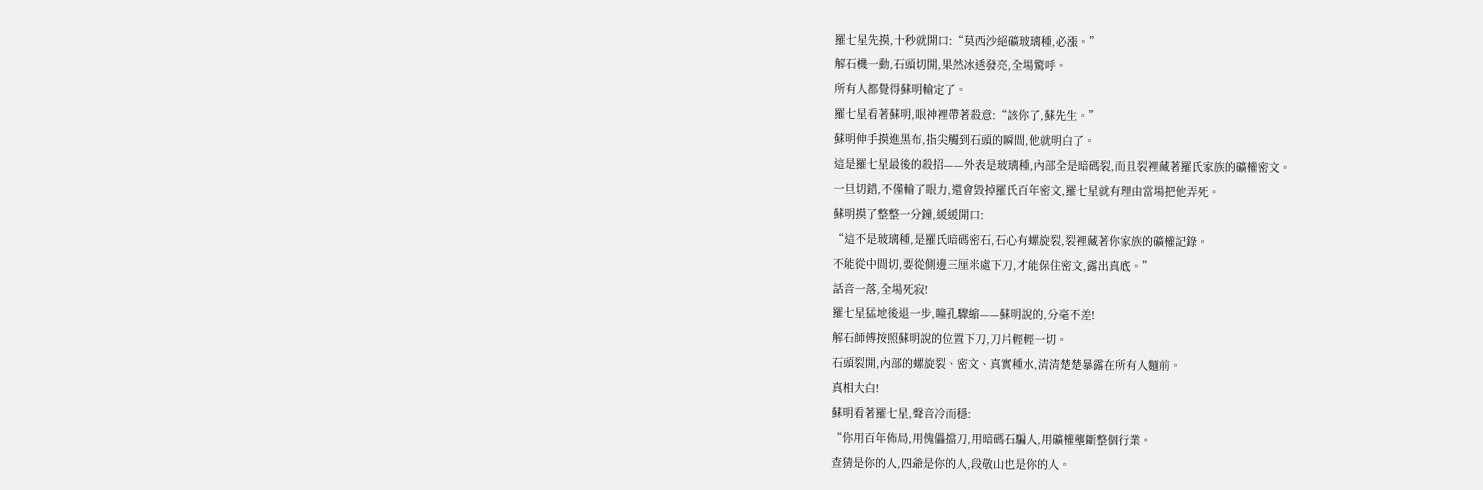羅七星先摸,十秒就開口:“莫西沙絕礦玻璃種,必漲。”
解石機一動,石頭切開,果然冰透發亮,全場驚呼。
所有人都覺得蘇明輸定了。
羅七星看著蘇明,眼神裡帶著殺意:“該你了,蘇先生。”
蘇明伸手摸進黑布,指尖觸到石頭的瞬間,他就明白了。
這是羅七星最後的殺招——外表是玻璃種,內部全是暗碼裂,而且裂裡藏著羅氏家族的礦權密文。
一旦切錯,不僅輸了眼力,還會毀掉羅氏百年密文,羅七星就有理由當場把他弄死。
蘇明摸了整整一分鐘,緩緩開口:
“這不是玻璃種,是羅氏暗碼密石,石心有螺旋裂,裂裡藏著你家族的礦權記錄。
不能從中間切,要從側邊三厘米處下刀,才能保住密文,露出真底。”
話音一落,全場死寂!
羅七星猛地後退一步,瞳孔驟縮——蘇明說的,分毫不差!
解石師傅按照蘇明說的位置下刀,刀片輕輕一切。
石頭裂開,內部的螺旋裂、密文、真實種水,清清楚楚暴露在所有人麵前。
真相大白!
蘇明看著羅七星,聲音冷而穩:
“你用百年佈局,用傀儡擋刀,用暗碼石騙人,用礦權壟斷整個行業。
查猜是你的人,四爺是你的人,段敬山也是你的人。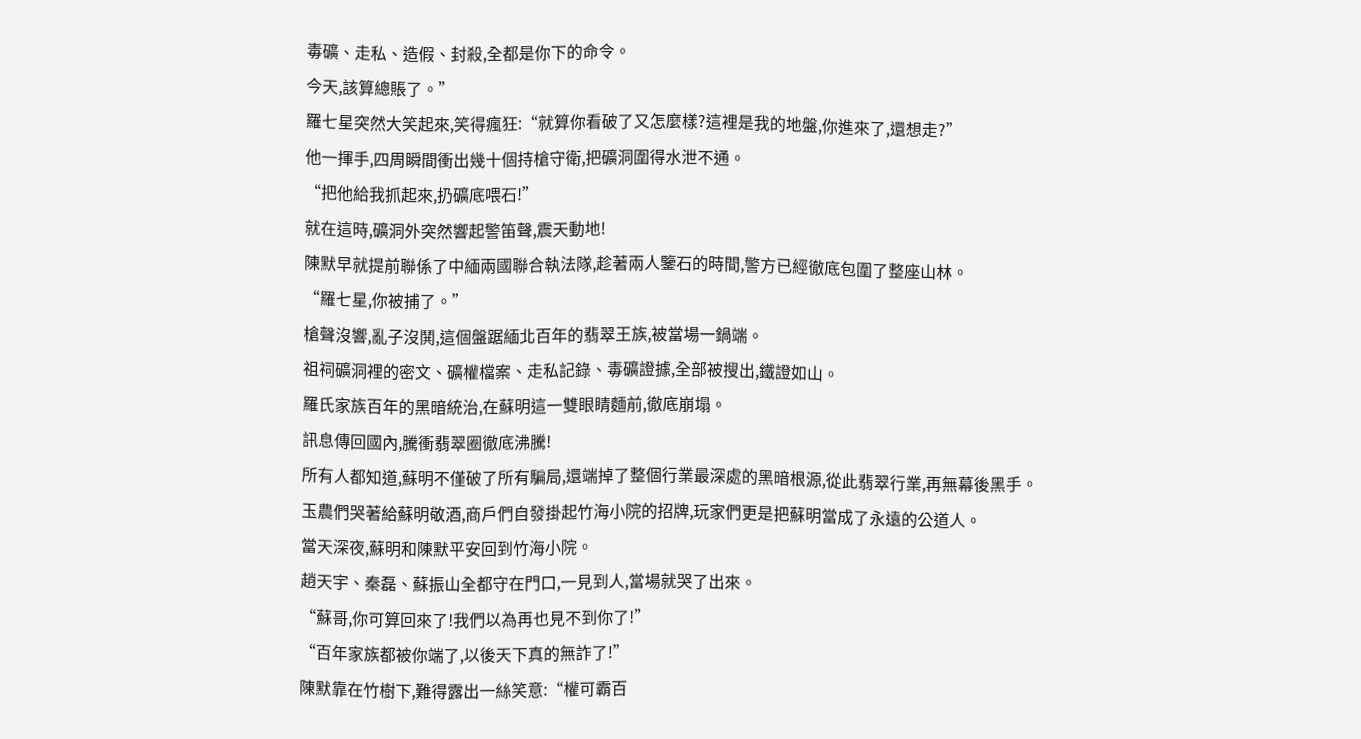毒礦、走私、造假、封殺,全都是你下的命令。
今天,該算總賬了。”
羅七星突然大笑起來,笑得瘋狂:“就算你看破了又怎麼樣?這裡是我的地盤,你進來了,還想走?”
他一揮手,四周瞬間衝出幾十個持槍守衛,把礦洞圍得水泄不通。
“把他給我抓起來,扔礦底喂石!”
就在這時,礦洞外突然響起警笛聲,震天動地!
陳默早就提前聯係了中緬兩國聯合執法隊,趁著兩人鑒石的時間,警方已經徹底包圍了整座山林。
“羅七星,你被捕了。”
槍聲沒響,亂子沒鬨,這個盤踞緬北百年的翡翠王族,被當場一鍋端。
祖祠礦洞裡的密文、礦權檔案、走私記錄、毒礦證據,全部被搜出,鐵證如山。
羅氏家族百年的黑暗統治,在蘇明這一雙眼睛麵前,徹底崩塌。
訊息傳回國內,騰衝翡翠圈徹底沸騰!
所有人都知道,蘇明不僅破了所有騙局,還端掉了整個行業最深處的黑暗根源,從此翡翠行業,再無幕後黑手。
玉農們哭著給蘇明敬酒,商戶們自發掛起竹海小院的招牌,玩家們更是把蘇明當成了永遠的公道人。
當天深夜,蘇明和陳默平安回到竹海小院。
趙天宇、秦磊、蘇振山全都守在門口,一見到人,當場就哭了出來。
“蘇哥,你可算回來了!我們以為再也見不到你了!”
“百年家族都被你端了,以後天下真的無詐了!”
陳默靠在竹樹下,難得露出一絲笑意:“權可霸百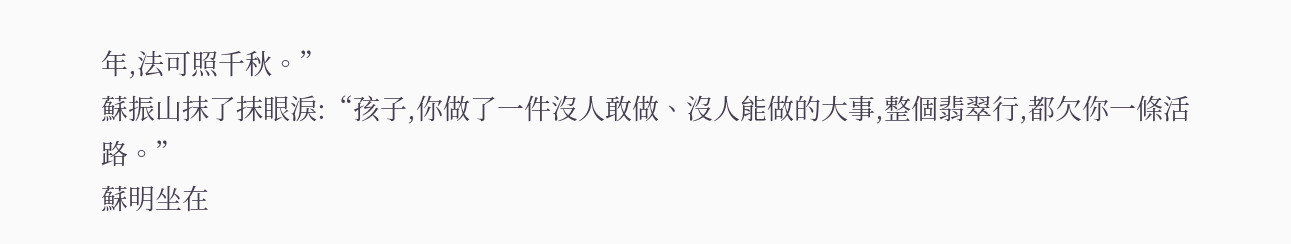年,法可照千秋。”
蘇振山抹了抹眼淚:“孩子,你做了一件沒人敢做、沒人能做的大事,整個翡翠行,都欠你一條活路。”
蘇明坐在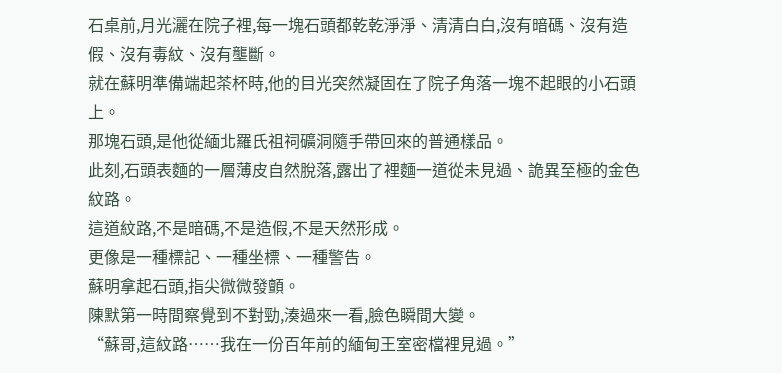石桌前,月光灑在院子裡,每一塊石頭都乾乾淨淨、清清白白,沒有暗碼、沒有造假、沒有毒紋、沒有壟斷。
就在蘇明準備端起茶杯時,他的目光突然凝固在了院子角落一塊不起眼的小石頭上。
那塊石頭,是他從緬北羅氏祖祠礦洞隨手帶回來的普通樣品。
此刻,石頭表麵的一層薄皮自然脫落,露出了裡麵一道從未見過、詭異至極的金色紋路。
這道紋路,不是暗碼,不是造假,不是天然形成。
更像是一種標記、一種坐標、一種警告。
蘇明拿起石頭,指尖微微發顫。
陳默第一時間察覺到不對勁,湊過來一看,臉色瞬間大變。
“蘇哥,這紋路……我在一份百年前的緬甸王室密檔裡見過。”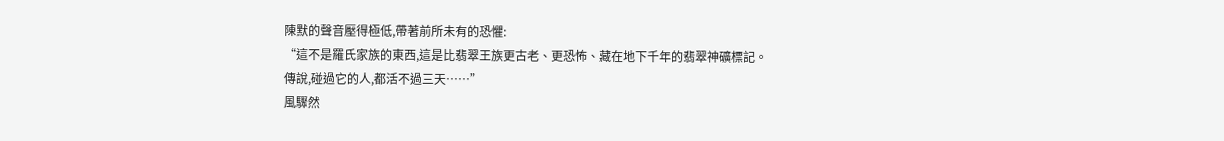陳默的聲音壓得極低,帶著前所未有的恐懼:
“這不是羅氏家族的東西,這是比翡翠王族更古老、更恐怖、藏在地下千年的翡翠神礦標記。
傳說,碰過它的人,都活不過三天……”
風驟然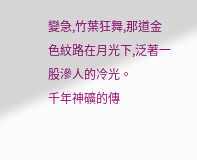變急,竹葉狂舞,那道金色紋路在月光下,泛著一股滲人的冷光。
千年神礦的傳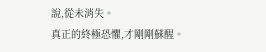說,從未消失。
真正的終極恐懼,才剛剛蘇醒。